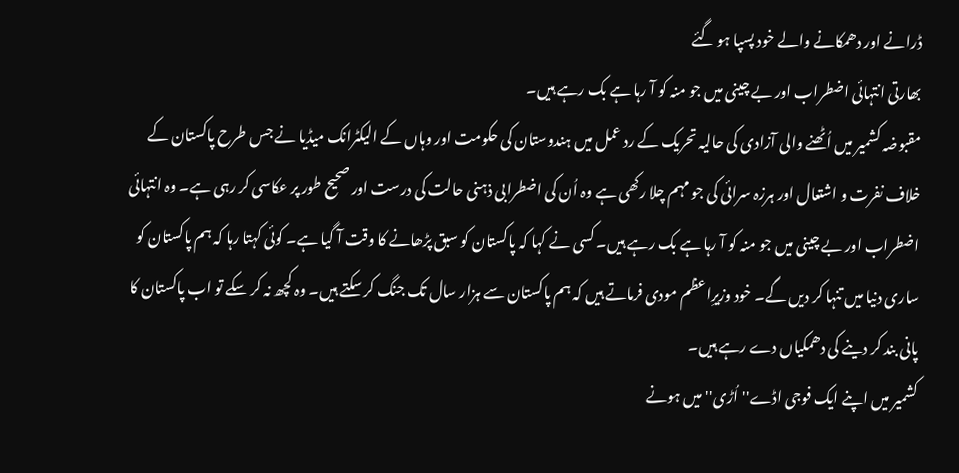ڈرانے اور دھمکانے والے خود پسپا ہو گئے
بھارتی انتہائی اضطراب اور بے چینی میں جو منہ کو آ رہا ہے بک رہے ہیں۔
مقبوضہ کشمیر میں اُٹھنے والی آزادی کی حالیہ تحریک کے رد عمل میں ہندوستان کی حکومت اور وہاں کے الیکٹرانک میڈیا نے جس طرح پاکستان کے خلاف نفرت و اشتعال اور ہرزہ سرائی کی جو مہم چلا رکھی ہے وہ اُن کی اضطرابی ذہنی حالت کی درست اور صحیح طور پر عکاسی کر رہی ہے۔ وہ انتہائی اضطراب اور بے چینی میں جو منہ کو آ رہا ہے بک رہے ہیں۔ کسی نے کہا کہ پاکستان کو سبق پڑھانے کا وقت آ گیا ہے۔ کوئی کہتا رہا کہ ہم پاکستان کو ساری دنیا میں تنہا کر دیں گے۔ خود وزیرِاعظم مودی فرماتے ہیں کہ ہم پاکستان سے ہزار سال تک جنگ کر سکتے ہیں۔ وہ کچھ نہ کر سکے تو اب پاکستان کا پانی بند کر دینے کی دھمکیاں دے رہے ہیں۔
کشمیر میں اپنے ایک فوجی اڈے'' اُڑی'' میں ہونے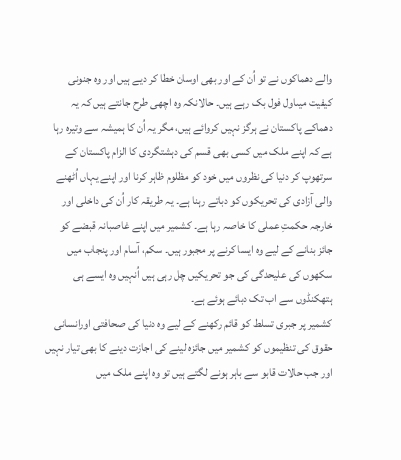والے دھماکوں نے تو اُن کے اور بھی اوسان خطا کر دیے ہیں اور وہ جنونی کیفیت میںاول فول بک رہے ہیں۔ حالانکہ وہ اچھی طرح جانتے ہیں کہ یہ دھماکے پاکستان نے ہرگز نہیں کروائے ہیں، مگر یہ اُن کا ہمیشہ سے وتیرہ رہا ہے کہ اپنے ملک میں کسی بھی قسم کی دہشتگردی کا الزام پاکستان کے سرتھوپ کر دنیا کی نظروں میں خود کو مظلوم ظاہر کرنا اور اپنے یہاں اُٹھنے والی آزادی کی تحریکوں کو دباتے رہنا ہے۔ یہ طریقہ کار اُن کی داخلی اور خارجہ حکمتِ عملی کا خاصہ رہا ہے۔ کشمیر میں اپنے غاصبانہ قبضے کو جائز بنانے کے لیے وہ ایسا کرنے پر مجبور ہیں۔ سکم، آسام اور پنجاب میں سکھوں کی علیحدگی کی جو تحریکیں چل رہی ہیں اُنہیں وہ ایسے ہی ہتھکنڈوں سے اب تک دبائے ہوئے ہے۔
کشمیر پر جبری تسلط کو قائم رکھنے کے لیے وہ دنیا کی صحافتی اورانسانی حقوق کی تنظیموں کو کشمیر میں جائزہ لینے کی اجازت دینے کا بھی تیار نہیں اور جب حالات قابو سے باہر ہونے لگتے ہیں تو وہ اپنے ملک میں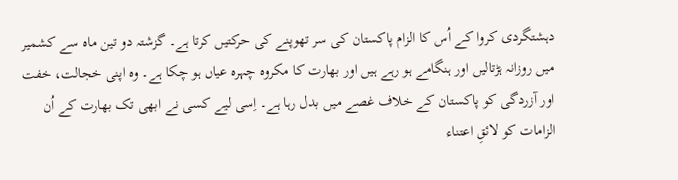دہشتگردی کروا کے اُس کا الزام پاکستان کی سر تھوپنے کی حرکتیں کرتا ہے۔ گزشتہ دو تین ماہ سے کشمیر میں روزانہ ہڑتالیں اور ہنگامے ہو رہے ہیں اور بھارت کا مکروہ چہرہ عیاں ہو چکا ہے۔ وہ اپنی خجالت، خفت اور آزردگی کو پاکستان کے خلاف غصے میں بدل رہا ہے۔ اِسی لیے کسی نے ابھی تک بھارت کے اُن الزامات کو لائقِ اعتناء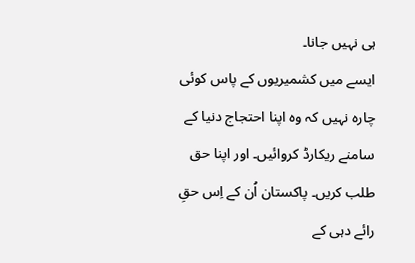ہی نہیں جانا۔
ایسے میں کشمیریوں کے پاس کوئی چارہ نہیں کہ وہ اپنا احتجاج دنیا کے سامنے ریکارڈ کروائیں۔ اور اپنا حق طلب کریں۔ پاکستان اُن کے اِس حقِ رائے دہی کے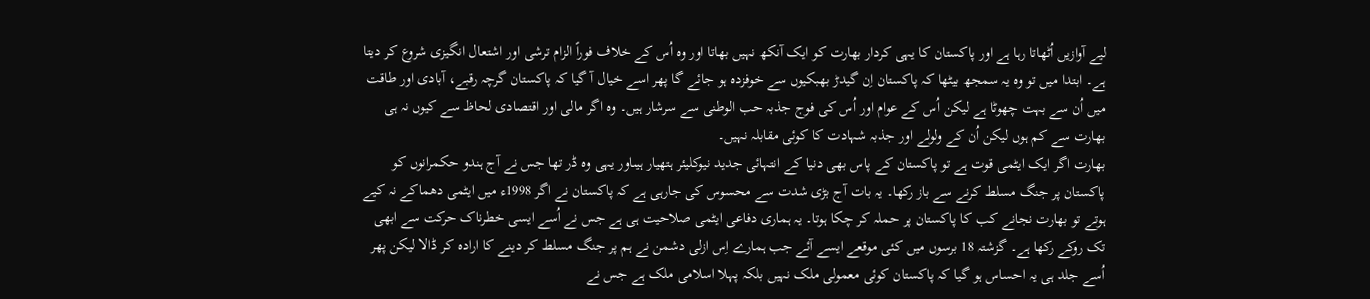لیے آوازیں اُٹھاتا رہا ہے اور پاکستان کا یہی کردار بھارت کو ایک آنکھ نہیں بھاتا اور وہ اُس کے خلاف فوراً الزام ترشی اور اشتعال انگیزی شروع کر دیتا ہے۔ ابتدا میں تو وہ یہ سمجھ بیٹھا کہ پاکستان اِن گیدڑ بھبکیوں سے خوفزدہ ہو جائے گا پھر اسے خیال آ گیا کہ پاکستان گرچہ رقبے، آبادی اور طاقت میں اُن سے بہت چھوٹا ہے لیکن اُس کے عوام اور اُس کی فوج جذبہ حب الوطنی سے سرشار ہیں۔ وہ اگر مالی اور اقتصادی لحاظ سے کیوں نہ ہی بھارت سے کم ہوں لیکن اُن کے ولولے اور جذبہ شہادت کا کوئی مقابلہ نہیں۔
بھارت اگر ایک ایٹمی قوت ہے تو پاکستان کے پاس بھی دنیا کے انتہائی جدید نیوکلیئر ہتھیار ہیںاور یہی وہ ڈر تھا جس نے آج ہندو حکمرانوں کو پاکستان پر جنگ مسلط کرنے سے باز رکھا۔ یہ بات آج بڑی شدت سے محسوس کی جارہی ہے کہ پاکستان نے اگر 1998ء میں ایٹمی دھماکے نہ کیے ہوتے تو بھارت نجانے کب کا پاکستان پر حملہ کر چکا ہوتا۔ یہ ہماری دفاعی ایٹمی صلاحیت ہی ہے جس نے اُسے ایسی خطرناک حرکت سے ابھی تک روکے رکھا ہے۔ گزشتہ 18 برسوں میں کئی موقعے ایسے آئے جب ہمارے اِس ازلی دشمن نے ہم پر جنگ مسلط کر دینے کا ارادہ کر ڈالا لیکن پھر اُسے جلد ہی یہ احساس ہو گیا کہ پاکستان کوئی معمولی ملک نہیں بلکہ پہلا اسلامی ملک ہے جس نے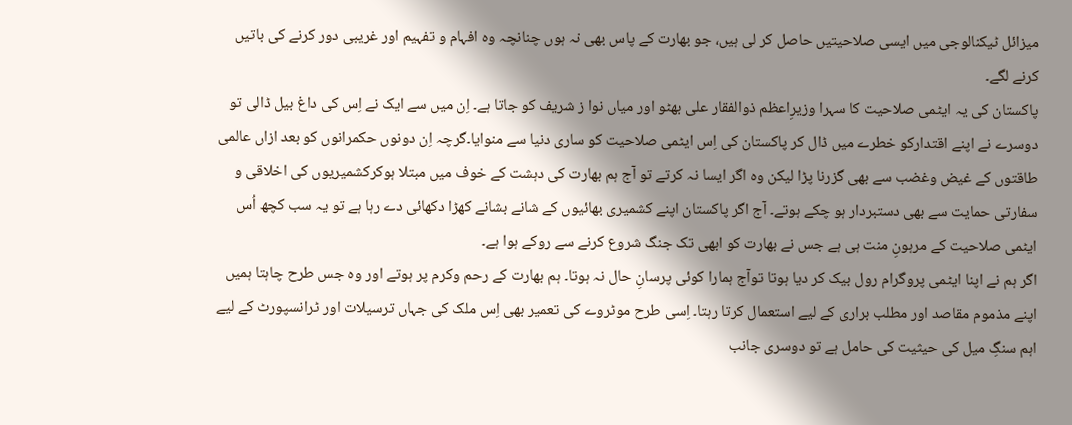میزائل ٹیکنالوجی میں ایسی صلاحیتیں حاصل کر لی ہیں، جو بھارت کے پاس بھی نہ ہوں چنانچہ وہ افہام و تفہیم اور غریبی دور کرنے کی باتیں کرنے لگے۔
پاکستان کی یہ ایٹمی صلاحیت کا سہرا وزیرِاعظم ذوالفقار علی بھٹو اور میاں نوا ز شریف کو جاتا ہے۔ اِن میں سے ایک نے اِس کی داغ بیل ڈالی تو دوسرے نے اپنے اقتدارکو خطرے میں ڈال کر پاکستان کی اِس ایٹمی صلاحیت کو ساری دنیا سے منوایا۔گرچہ اِن دونوں حکمرانوں کو بعد ازاں عالمی طاقتوں کے غیض وغضب سے بھی گزرنا پڑا لیکن وہ اگر ایسا نہ کرتے تو آج ہم بھارت کی دہشت کے خوف میں مبتلا ہوکرکشمیریوں کی اخلاقی و سفارتی حمایت سے بھی دستبردار ہو چکے ہوتے۔ آج اگر پاکستان اپنے کشمیری بھائیوں کے شانے بشانے کھڑا دکھائی دے رہا ہے تو یہ سب کچھ اُس ایٹمی صلاحیت کے مرہونِ منت ہی ہے جس نے بھارت کو ابھی تک جنگ شروع کرنے سے روکے ہوا ہے۔
اگر ہم نے اپنا ایٹمی پروگرام رول بیک کر دیا ہوتا توآج ہمارا کوئی پرسانِ حال نہ ہوتا۔ ہم بھارت کے رحم وکرم پر ہوتے اور وہ جس طرح چاہتا ہمیں اپنے مذموم مقاصد اور مطلب براری کے لیے استعمال کرتا رہتا۔ اِسی طرح موٹروے کی تعمیر بھی اِس ملک کی جہاں ترسیلات اور ٹرانسپورٹ کے لیے اہم سنگِ میل کی حیثیت کی حامل ہے تو دوسری جانب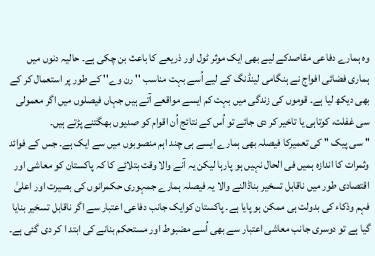وہ ہمارے دفاعی مقاصدکے لیے بھی ایک موثر ٹول اور ذریعے کا باعث بن چکی ہے۔ حالیہ دنوں میں ہماری فضائی افواج نے ہنگامی لینڈنگ کے لیے اُسے بہت مناسب '' رن وے'' کے طور پر استعمال کر کے بھی دیکھ لیا ہے۔ قوموں کی زندگی میں بہت کم ایسے مواقعے آتے ہیں جہاں فیصلوں میں اگر معمولی سی غفلت، کوتاہی یا تاخیر کر دی جائے تو اُس کے نتائج اُن اقوام کو صدیوں بھگتنے پڑتے ہیں۔
'' سی پیک '' کی تعمیرکا فیصلہ بھی ہمارے ایسے ہی چند اہم منصوبوں میں سے ایک ہے۔ جس کے فوائد وثمرات کا اندازہ ہمیں فی الحال نہیں ہو پارہا لیکن یہ آنے والا وقت بتلائے کا کہ پاکستان کو معاشی اور اقتصادی طور میں ناقابل تسخیر بناڈالنے والا یہ فیصلہ ہمارے جمہوری حکمرانوں کی بصیرت اور اعلیٰ فہم وذکاء کی بدولت ہی ممکن ہو پایا ہے۔ پاکستان کوایک جانب دفاعی اعتبار سے اگر ناقابل تسخیر بنایا گیا ہے تو دوسری جانب معاشی اعتبار سے بھی اُسے مضبوط اور مستحکم بنانے کی ابتد ا کر دی گئی ہے۔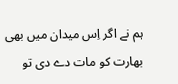ہم نے اگر اِس میدان میں بھی بھارت کو مات دے دی تو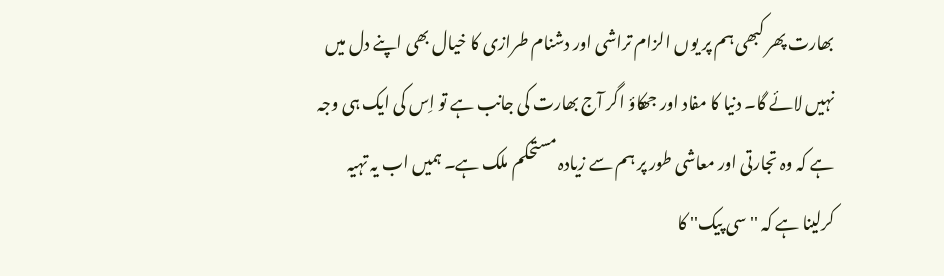بھارت پھر کبھی ہم پر یوں الزام تراشی اور دشنام طرازی کا خیال بھی اپنے دل میں نہیں لائے گا۔ دنیا کا مفاد اور جھکاؤ اگر آج بھارت کی جانب ہے تو اِس کی ایک ہی وجہ ہے کہ وہ تجارتی اور معاشی طور پر ہم سے زیادہ مستحکم ملک ہے۔ ہمیں اب یہ تہیہ کرلینا ہے کہ '' سی پیک'' کا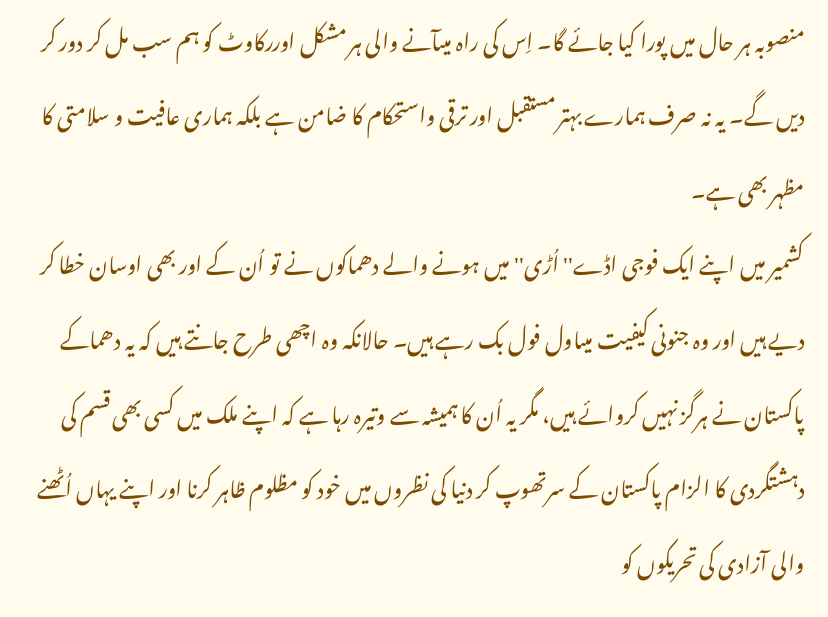منصوبہ ہر حال میں پورا کیا جائے گا۔ اِس کی راہ میںآنے والی ہر مشکل اوررکاوٹ کو ہم سب مل کر دور کر دیں گے۔ یہ نہ صرف ہمارے بہتر مستقبل اور ترقی واستحکام کا ضامن ہے بلکہ ہماری عافیت و سلامتی کا مظہر بھی ہے۔
کشمیر میں اپنے ایک فوجی اڈے'' اُڑی'' میں ہونے والے دھماکوں نے تو اُن کے اور بھی اوسان خطا کر دیے ہیں اور وہ جنونی کیفیت میںاول فول بک رہے ہیں۔ حالانکہ وہ اچھی طرح جانتے ہیں کہ یہ دھماکے پاکستان نے ہرگز نہیں کروائے ہیں، مگر یہ اُن کا ہمیشہ سے وتیرہ رہا ہے کہ اپنے ملک میں کسی بھی قسم کی دہشتگردی کا الزام پاکستان کے سرتھوپ کر دنیا کی نظروں میں خود کو مظلوم ظاہر کرنا اور اپنے یہاں اُٹھنے والی آزادی کی تحریکوں کو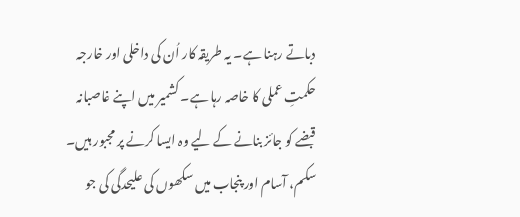دباتے رہنا ہے۔ یہ طریقہ کار اُن کی داخلی اور خارجہ حکمتِ عملی کا خاصہ رہا ہے۔ کشمیر میں اپنے غاصبانہ قبضے کو جائز بنانے کے لیے وہ ایسا کرنے پر مجبور ہیں۔ سکم، آسام اور پنجاب میں سکھوں کی علیحدگی کی جو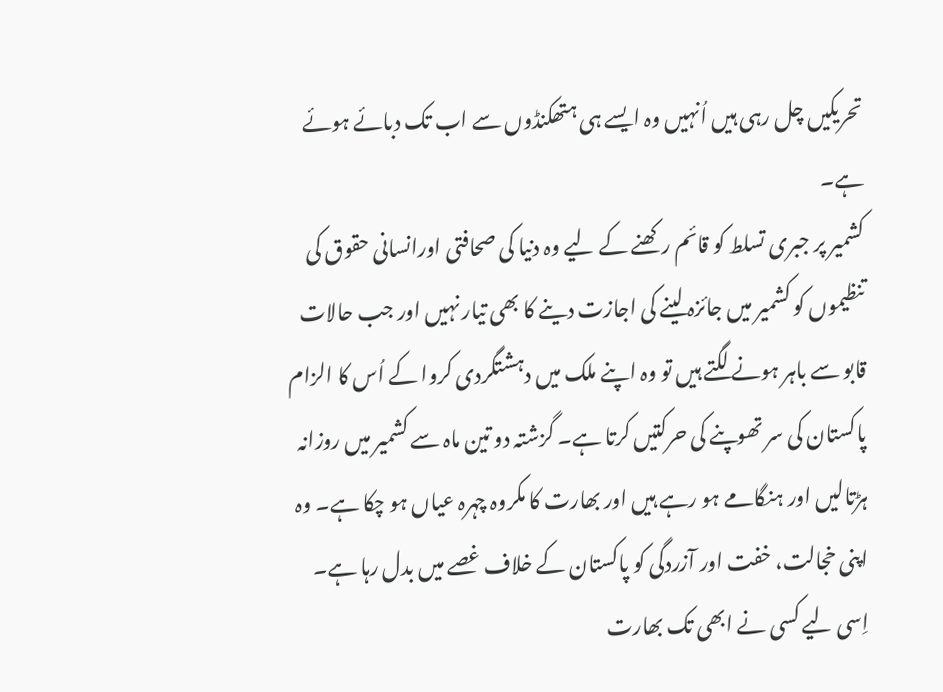تحریکیں چل رہی ہیں اُنہیں وہ ایسے ہی ہتھکنڈوں سے اب تک دبائے ہوئے ہے۔
کشمیر پر جبری تسلط کو قائم رکھنے کے لیے وہ دنیا کی صحافتی اورانسانی حقوق کی تنظیموں کو کشمیر میں جائزہ لینے کی اجازت دینے کا بھی تیار نہیں اور جب حالات قابو سے باہر ہونے لگتے ہیں تو وہ اپنے ملک میں دہشتگردی کروا کے اُس کا الزام پاکستان کی سر تھوپنے کی حرکتیں کرتا ہے۔ گزشتہ دو تین ماہ سے کشمیر میں روزانہ ہڑتالیں اور ہنگامے ہو رہے ہیں اور بھارت کا مکروہ چہرہ عیاں ہو چکا ہے۔ وہ اپنی خجالت، خفت اور آزردگی کو پاکستان کے خلاف غصے میں بدل رہا ہے۔ اِسی لیے کسی نے ابھی تک بھارت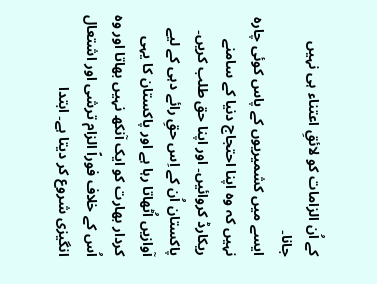کے اُن الزامات کو لائقِ اعتناء ہی نہیں جانا۔
ایسے میں کشمیریوں کے پاس کوئی چارہ نہیں کہ وہ اپنا احتجاج دنیا کے سامنے ریکارڈ کروائیں۔ اور اپنا حق طلب کریں۔ پاکستان اُن کے اِس حقِ رائے دہی کے لیے آوازیں اُٹھاتا رہا ہے اور پاکستان کا یہی کردار بھارت کو ایک آنکھ نہیں بھاتا اور وہ اُس کے خلاف فوراً الزام ترشی اور اشتعال انگیزی شروع کر دیتا ہے۔ ابتدا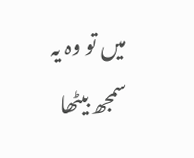میں تو وہ یہ سمجھ بیٹھا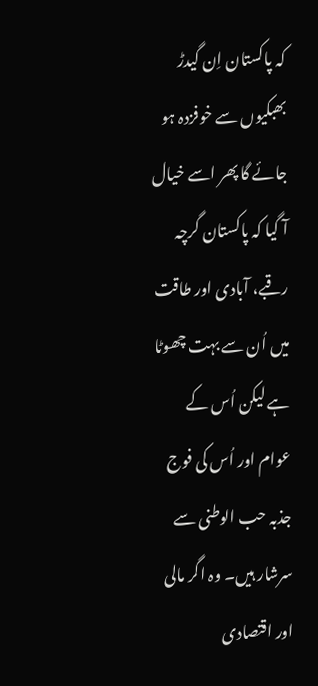کہ پاکستان اِن گیدڑ بھبکیوں سے خوفزدہ ہو جائے گا پھر اسے خیال آ گیا کہ پاکستان گرچہ رقبے، آبادی اور طاقت میں اُن سے بہت چھوٹا ہے لیکن اُس کے عوام اور اُس کی فوج جذبہ حب الوطنی سے سرشار ہیں۔ وہ اگر مالی اور اقتصادی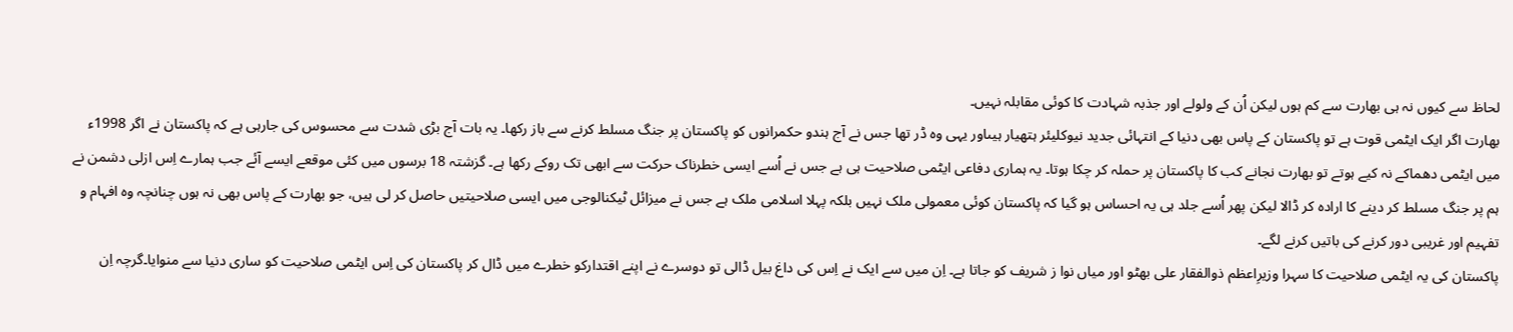لحاظ سے کیوں نہ ہی بھارت سے کم ہوں لیکن اُن کے ولولے اور جذبہ شہادت کا کوئی مقابلہ نہیں۔
بھارت اگر ایک ایٹمی قوت ہے تو پاکستان کے پاس بھی دنیا کے انتہائی جدید نیوکلیئر ہتھیار ہیںاور یہی وہ ڈر تھا جس نے آج ہندو حکمرانوں کو پاکستان پر جنگ مسلط کرنے سے باز رکھا۔ یہ بات آج بڑی شدت سے محسوس کی جارہی ہے کہ پاکستان نے اگر 1998ء میں ایٹمی دھماکے نہ کیے ہوتے تو بھارت نجانے کب کا پاکستان پر حملہ کر چکا ہوتا۔ یہ ہماری دفاعی ایٹمی صلاحیت ہی ہے جس نے اُسے ایسی خطرناک حرکت سے ابھی تک روکے رکھا ہے۔ گزشتہ 18 برسوں میں کئی موقعے ایسے آئے جب ہمارے اِس ازلی دشمن نے ہم پر جنگ مسلط کر دینے کا ارادہ کر ڈالا لیکن پھر اُسے جلد ہی یہ احساس ہو گیا کہ پاکستان کوئی معمولی ملک نہیں بلکہ پہلا اسلامی ملک ہے جس نے میزائل ٹیکنالوجی میں ایسی صلاحیتیں حاصل کر لی ہیں، جو بھارت کے پاس بھی نہ ہوں چنانچہ وہ افہام و تفہیم اور غریبی دور کرنے کی باتیں کرنے لگے۔
پاکستان کی یہ ایٹمی صلاحیت کا سہرا وزیرِاعظم ذوالفقار علی بھٹو اور میاں نوا ز شریف کو جاتا ہے۔ اِن میں سے ایک نے اِس کی داغ بیل ڈالی تو دوسرے نے اپنے اقتدارکو خطرے میں ڈال کر پاکستان کی اِس ایٹمی صلاحیت کو ساری دنیا سے منوایا۔گرچہ اِن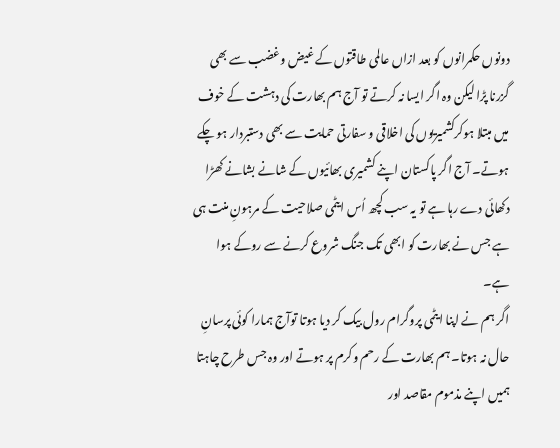دونوں حکمرانوں کو بعد ازاں عالمی طاقتوں کے غیض وغضب سے بھی گزرنا پڑا لیکن وہ اگر ایسا نہ کرتے تو آج ہم بھارت کی دہشت کے خوف میں مبتلا ہوکرکشمیریوں کی اخلاقی و سفارتی حمایت سے بھی دستبردار ہو چکے ہوتے۔ آج اگر پاکستان اپنے کشمیری بھائیوں کے شانے بشانے کھڑا دکھائی دے رہا ہے تو یہ سب کچھ اُس ایٹمی صلاحیت کے مرہونِ منت ہی ہے جس نے بھارت کو ابھی تک جنگ شروع کرنے سے روکے ہوا ہے۔
اگر ہم نے اپنا ایٹمی پروگرام رول بیک کر دیا ہوتا توآج ہمارا کوئی پرسانِ حال نہ ہوتا۔ ہم بھارت کے رحم وکرم پر ہوتے اور وہ جس طرح چاہتا ہمیں اپنے مذموم مقاصد اور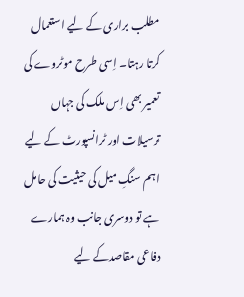مطلب براری کے لیے استعمال کرتا رہتا۔ اِسی طرح موٹروے کی تعمیر بھی اِس ملک کی جہاں ترسیلات اور ٹرانسپورٹ کے لیے اہم سنگِ میل کی حیثیت کی حامل ہے تو دوسری جانب وہ ہمارے دفاعی مقاصدکے لیے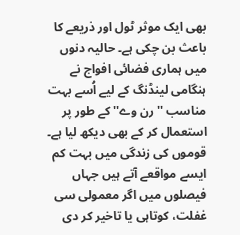بھی ایک موثر ٹول اور ذریعے کا باعث بن چکی ہے۔ حالیہ دنوں میں ہماری فضائی افواج نے ہنگامی لینڈنگ کے لیے اُسے بہت مناسب '' رن وے'' کے طور پر استعمال کر کے بھی دیکھ لیا ہے۔ قوموں کی زندگی میں بہت کم ایسے مواقعے آتے ہیں جہاں فیصلوں میں اگر معمولی سی غفلت، کوتاہی یا تاخیر کر دی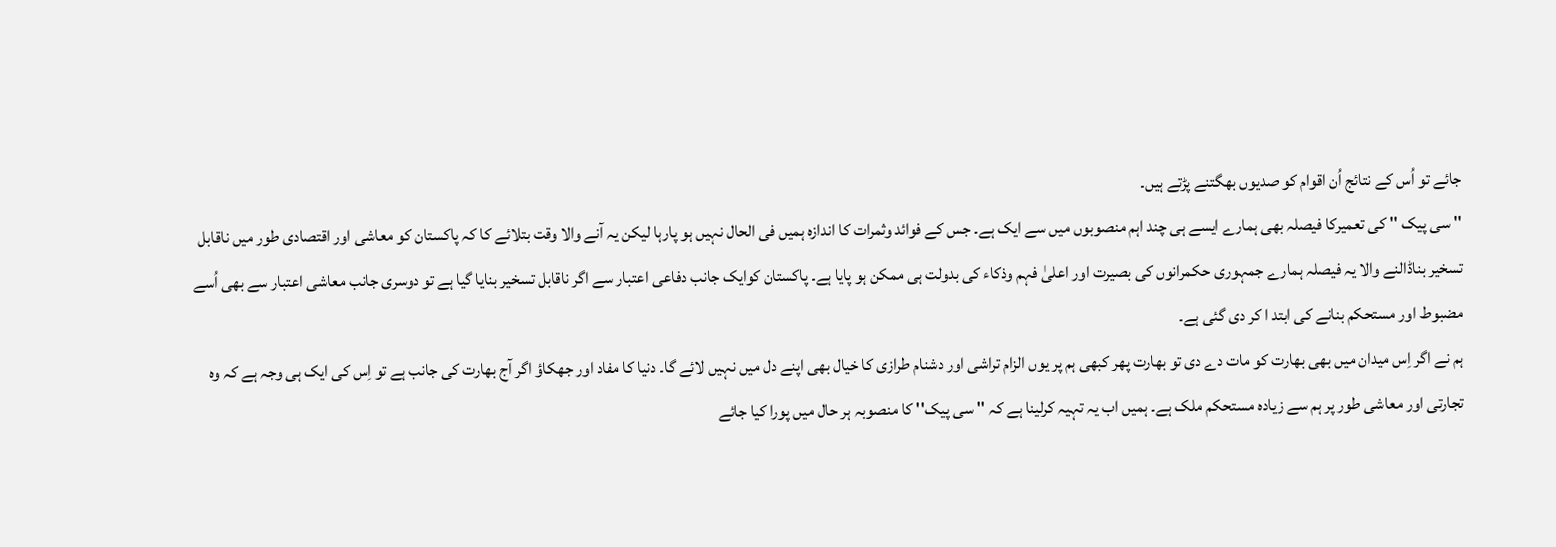جائے تو اُس کے نتائج اُن اقوام کو صدیوں بھگتنے پڑتے ہیں۔
'' سی پیک '' کی تعمیرکا فیصلہ بھی ہمارے ایسے ہی چند اہم منصوبوں میں سے ایک ہے۔ جس کے فوائد وثمرات کا اندازہ ہمیں فی الحال نہیں ہو پارہا لیکن یہ آنے والا وقت بتلائے کا کہ پاکستان کو معاشی اور اقتصادی طور میں ناقابل تسخیر بناڈالنے والا یہ فیصلہ ہمارے جمہوری حکمرانوں کی بصیرت اور اعلیٰ فہم وذکاء کی بدولت ہی ممکن ہو پایا ہے۔ پاکستان کوایک جانب دفاعی اعتبار سے اگر ناقابل تسخیر بنایا گیا ہے تو دوسری جانب معاشی اعتبار سے بھی اُسے مضبوط اور مستحکم بنانے کی ابتد ا کر دی گئی ہے۔
ہم نے اگر اِس میدان میں بھی بھارت کو مات دے دی تو بھارت پھر کبھی ہم پر یوں الزام تراشی اور دشنام طرازی کا خیال بھی اپنے دل میں نہیں لائے گا۔ دنیا کا مفاد اور جھکاؤ اگر آج بھارت کی جانب ہے تو اِس کی ایک ہی وجہ ہے کہ وہ تجارتی اور معاشی طور پر ہم سے زیادہ مستحکم ملک ہے۔ ہمیں اب یہ تہیہ کرلینا ہے کہ '' سی پیک'' کا منصوبہ ہر حال میں پورا کیا جائے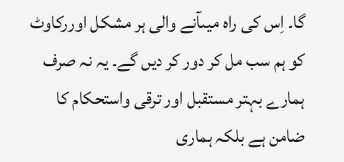گا۔ اِس کی راہ میںآنے والی ہر مشکل اوررکاوٹ کو ہم سب مل کر دور کر دیں گے۔ یہ نہ صرف ہمارے بہتر مستقبل اور ترقی واستحکام کا ضامن ہے بلکہ ہماری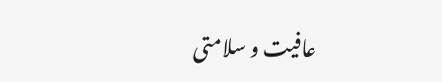عافیت و سلامتی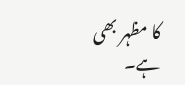کا مظہر بھی ہے۔